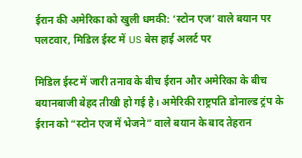ईरान की अमेरिका को खुली धमकी: ‘स्टोन एज’ वाले बयान पर पलटवार, मिडिल ईस्ट में US बेस हाई अलर्ट पर

मिडिल ईस्ट में जारी तनाव के बीच ईरान और अमेरिका के बीच बयानबाजी बेहद तीखी हो गई है। अमेरिकी राष्ट्रपति डोनाल्ड ट्रंप के ईरान को “स्टोन एज में भेजने” वाले बयान के बाद तेहरान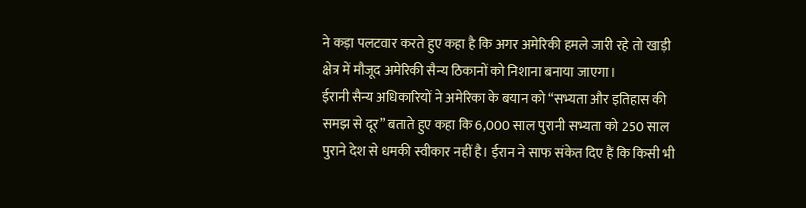ने कड़ा पलटवार करते हुए कहा है कि अगर अमेरिकी हमले जारी रहे तो खाड़ी क्षेत्र में मौजूद अमेरिकी सैन्य ठिकानों को निशाना बनाया जाएगा।
ईरानी सैन्य अधिकारियों ने अमेरिका के बयान को “सभ्यता और इतिहास की समझ से दूर” बताते हुए कहा कि 6,000 साल पुरानी सभ्यता को 250 साल पुराने देश से धमकी स्वीकार नहीं है। ईरान ने साफ संकेत दिए हैं कि किसी भी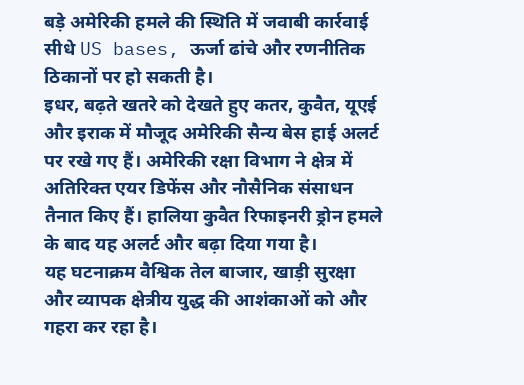बड़े अमेरिकी हमले की स्थिति में जवाबी कार्रवाई सीधे US bases, ऊर्जा ढांचे और रणनीतिक ठिकानों पर हो सकती है।
इधर, बढ़ते खतरे को देखते हुए कतर, कुवैत, यूएई और इराक में मौजूद अमेरिकी सैन्य बेस हाई अलर्ट पर रखे गए हैं। अमेरिकी रक्षा विभाग ने क्षेत्र में अतिरिक्त एयर डिफेंस और नौसैनिक संसाधन तैनात किए हैं। हालिया कुवैत रिफाइनरी ड्रोन हमले के बाद यह अलर्ट और बढ़ा दिया गया है।
यह घटनाक्रम वैश्विक तेल बाजार, खाड़ी सुरक्षा और व्यापक क्षेत्रीय युद्ध की आशंकाओं को और गहरा कर रहा है।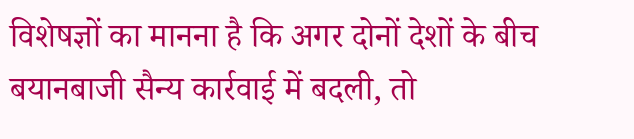विशेषज्ञों का मानना है कि अगर दोनों देशों के बीच बयानबाजी सैन्य कार्रवाई में बदली, तो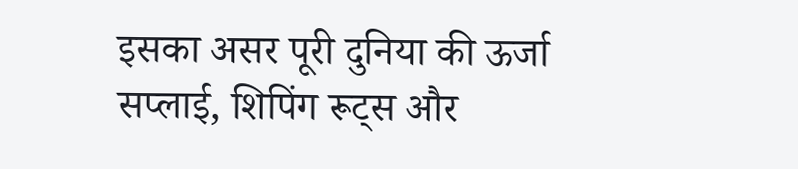इसका असर पूरी दुनिया की ऊर्जा सप्लाई, शिपिंग रूट्स और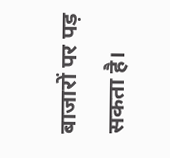बाजारों पर पड़ सकता है।